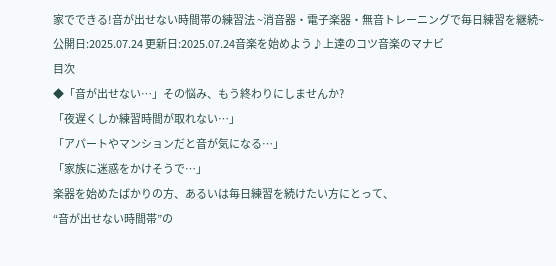家でできる!音が出せない時間帯の練習法 ~消音器・電子楽器・無音トレーニングで毎日練習を継続~
公開日:2025.07.24 更新日:2025.07.24音楽を始めよう♪上達のコツ音楽のマナビ
目次
◆「音が出せない…」その悩み、もう終わりにしませんか?
「夜遅くしか練習時間が取れない…」
「アパートやマンションだと音が気になる…」
「家族に迷惑をかけそうで…」
楽器を始めたばかりの方、あるいは毎日練習を続けたい方にとって、
“音が出せない時間帯”の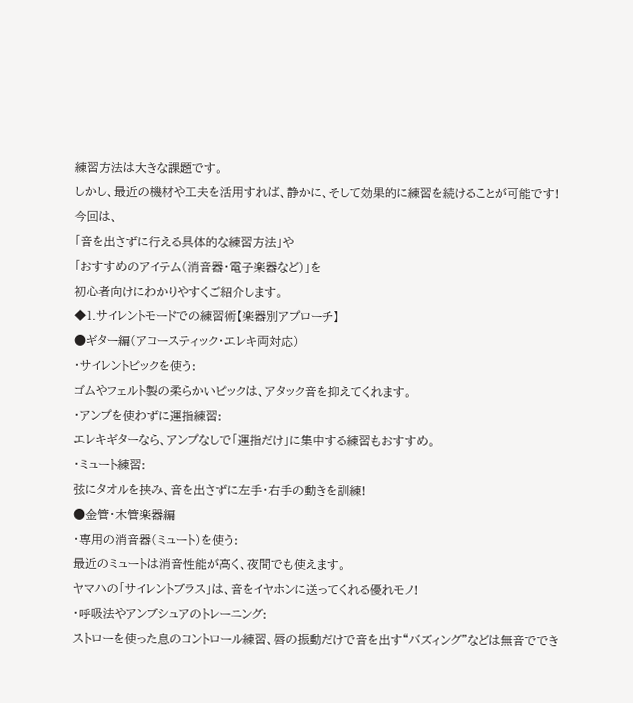練習方法は大きな課題です。
しかし、最近の機材や工夫を活用すれば、静かに、そして効果的に練習を続けることが可能です!
今回は、
「音を出さずに行える具体的な練習方法」や
「おすすめのアイテム(消音器・電子楽器など)」を
初心者向けにわかりやすくご紹介します。
◆1.サイレントモードでの練習術【楽器別アプローチ】
●ギター編(アコースティック・エレキ両対応)
・サイレントピックを使う:
ゴムやフェルト製の柔らかいピックは、アタック音を抑えてくれます。
・アンプを使わずに運指練習:
エレキギターなら、アンプなしで「運指だけ」に集中する練習もおすすめ。
・ミュート練習:
弦にタオルを挟み、音を出さずに左手・右手の動きを訓練!
●金管・木管楽器編
・専用の消音器(ミュート)を使う:
最近のミュートは消音性能が高く、夜間でも使えます。
ヤマハの「サイレントブラス」は、音をイヤホンに送ってくれる優れモノ!
・呼吸法やアンブシュアのトレーニング:
ストローを使った息のコントロール練習、唇の振動だけで音を出す“バズィング”などは無音ででき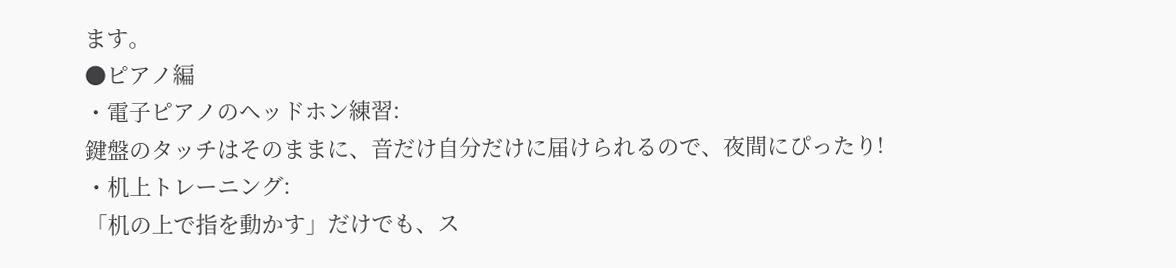ます。
●ピアノ編
・電子ピアノのヘッドホン練習:
鍵盤のタッチはそのままに、音だけ自分だけに届けられるので、夜間にぴったり!
・机上トレーニング:
「机の上で指を動かす」だけでも、ス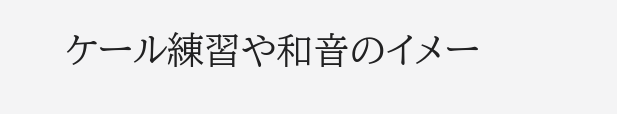ケール練習や和音のイメー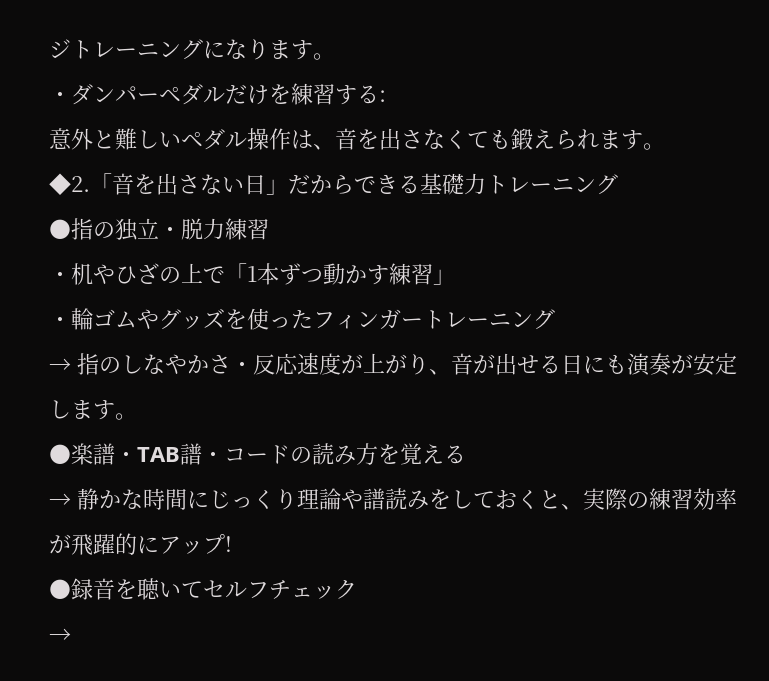ジトレーニングになります。
・ダンパーペダルだけを練習する:
意外と難しいペダル操作は、音を出さなくても鍛えられます。
◆2.「音を出さない日」だからできる基礎力トレーニング
●指の独立・脱力練習
・机やひざの上で「1本ずつ動かす練習」
・輪ゴムやグッズを使ったフィンガートレーニング
→ 指のしなやかさ・反応速度が上がり、音が出せる日にも演奏が安定します。
●楽譜・TAB譜・コードの読み方を覚える
→ 静かな時間にじっくり理論や譜読みをしておくと、実際の練習効率が飛躍的にアップ!
●録音を聴いてセルフチェック
→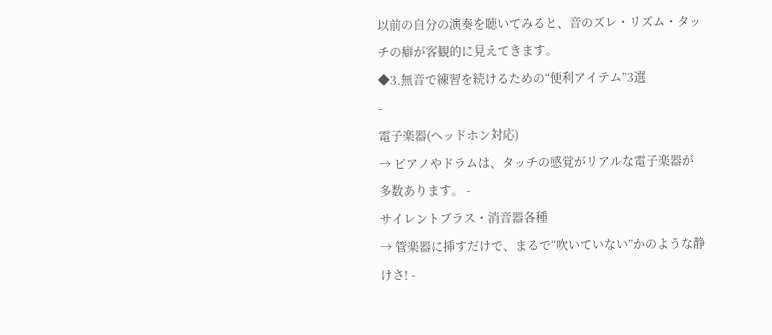以前の自分の演奏を聴いてみると、音のズレ・リズム・タッチの癖が客観的に見えてきます。
◆3.無音で練習を続けるための“便利アイテム”3選
-
電子楽器(ヘッドホン対応)
→ ピアノやドラムは、タッチの感覚がリアルな電子楽器が多数あります。 -
サイレントブラス・消音器各種
→ 管楽器に挿すだけで、まるで“吹いていない”かのような静けさ! -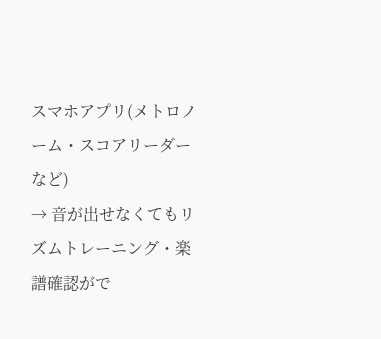スマホアプリ(メトロノーム・スコアリーダーなど)
→ 音が出せなくてもリズムトレーニング・楽譜確認がで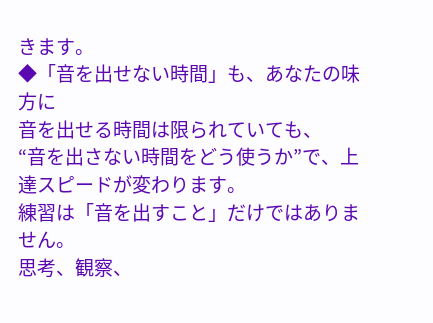きます。
◆「音を出せない時間」も、あなたの味方に
音を出せる時間は限られていても、
“音を出さない時間をどう使うか”で、上達スピードが変わります。
練習は「音を出すこと」だけではありません。
思考、観察、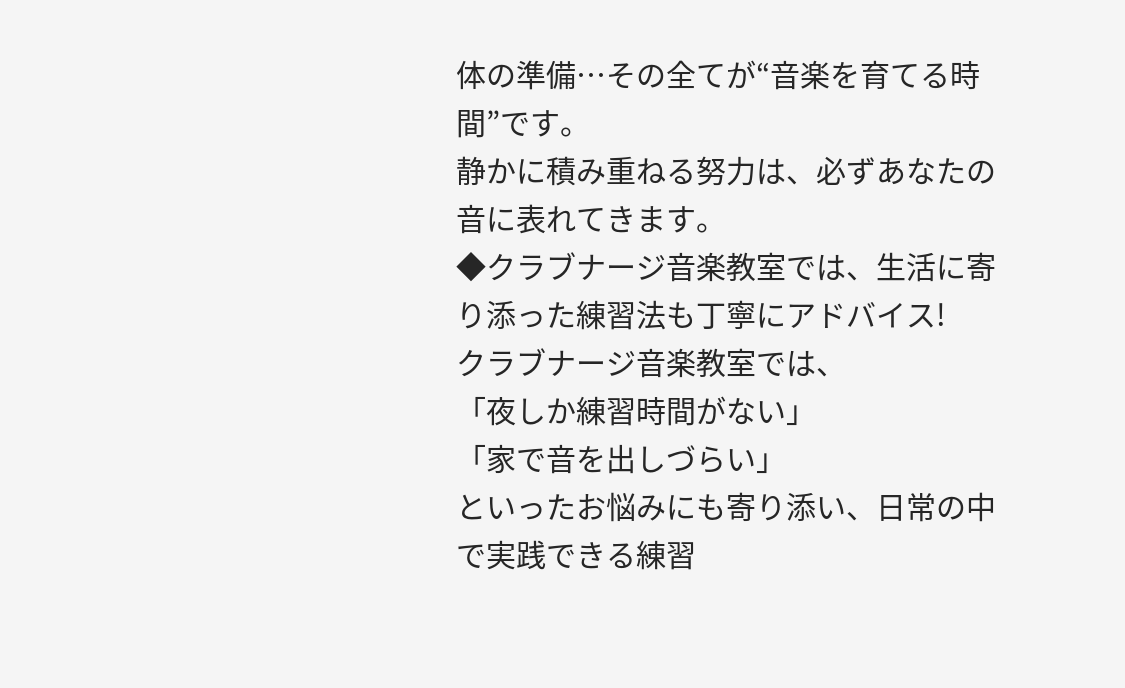体の準備…その全てが“音楽を育てる時間”です。
静かに積み重ねる努力は、必ずあなたの音に表れてきます。
◆クラブナージ音楽教室では、生活に寄り添った練習法も丁寧にアドバイス!
クラブナージ音楽教室では、
「夜しか練習時間がない」
「家で音を出しづらい」
といったお悩みにも寄り添い、日常の中で実践できる練習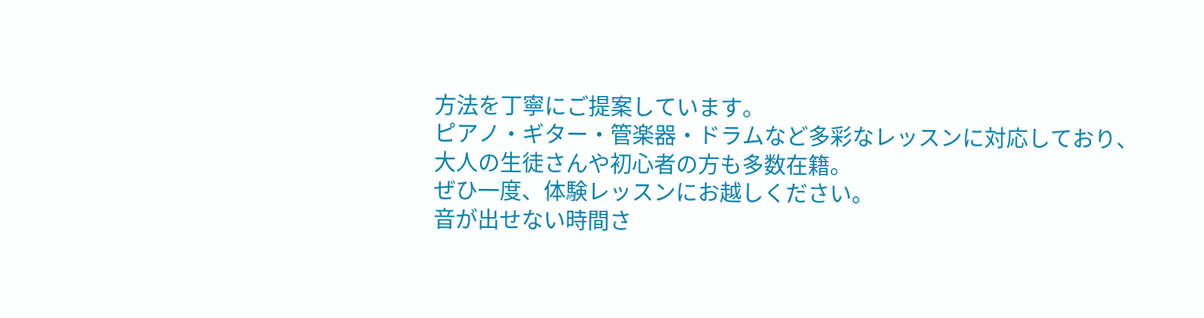方法を丁寧にご提案しています。
ピアノ・ギター・管楽器・ドラムなど多彩なレッスンに対応しており、
大人の生徒さんや初心者の方も多数在籍。
ぜひ一度、体験レッスンにお越しください。
音が出せない時間さ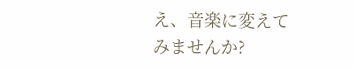え、音楽に変えてみませんか?